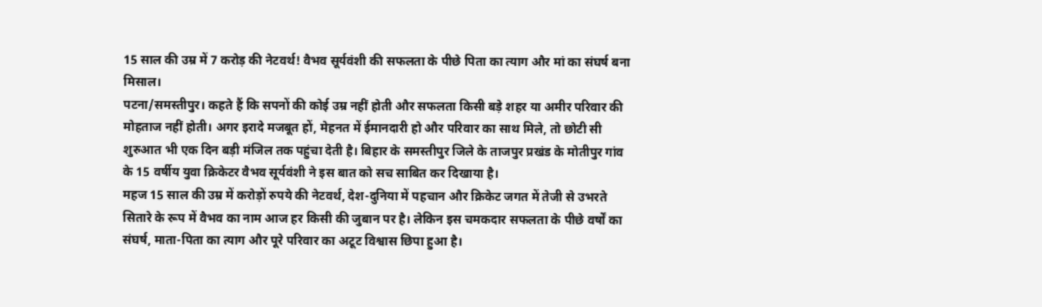15 साल की उम्र में 7 करोड़ की नेटवर्थ! वैभव सूर्यवंशी की सफलता के पीछे पिता का त्याग और मां का संघर्ष बना मिसाल।
पटना/समस्तीपुर। कहते हैं कि सपनों की कोई उम्र नहीं होती और सफलता किसी बड़े शहर या अमीर परिवार की मोहताज नहीं होती। अगर इरादे मजबूत हों, मेहनत में ईमानदारी हो और परिवार का साथ मिले, तो छोटी सी शुरुआत भी एक दिन बड़ी मंजिल तक पहुंचा देती है। बिहार के समस्तीपुर जिले के ताजपुर प्रखंड के मोतीपुर गांव के 15 वर्षीय युवा क्रिकेटर वैभव सूर्यवंशी ने इस बात को सच साबित कर दिखाया है।
महज 15 साल की उम्र में करोड़ों रुपये की नेटवर्थ, देश-दुनिया में पहचान और क्रिकेट जगत में तेजी से उभरते सितारे के रूप में वैभव का नाम आज हर किसी की जुबान पर है। लेकिन इस चमकदार सफलता के पीछे वर्षों का संघर्ष, माता-पिता का त्याग और पूरे परिवार का अटूट विश्वास छिपा हुआ है।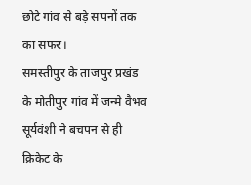छोटे गांव से बड़े सपनों तक का सफर।
समस्तीपुर के ताजपुर प्रखंड के मोतीपुर गांव में जन्मे वैभव सूर्यवंशी ने बचपन से ही क्रिकेट के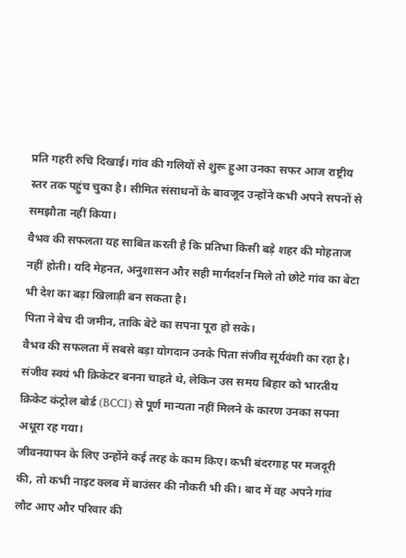प्रति गहरी रुचि दिखाई। गांव की गलियों से शुरू हुआ उनका सफर आज राष्ट्रीय स्तर तक पहुंच चुका है। सीमित संसाधनों के बावजूद उन्होंने कभी अपने सपनों से समझौता नहीं किया।
वैभव की सफलता यह साबित करती है कि प्रतिभा किसी बड़े शहर की मोहताज नहीं होती। यदि मेहनत, अनुशासन और सही मार्गदर्शन मिले तो छोटे गांव का बेटा भी देश का बड़ा खिलाड़ी बन सकता है।
पिता ने बेच दी जमीन, ताकि बेटे का सपना पूरा हो सके।
वैभव की सफलता में सबसे बड़ा योगदान उनके पिता संजीव सूर्यवंशी का रहा है। संजीव स्वयं भी क्रिकेटर बनना चाहते थे, लेकिन उस समय बिहार को भारतीय क्रिकेट कंट्रोल बोर्ड (BCCI) से पूर्ण मान्यता नहीं मिलने के कारण उनका सपना अधूरा रह गया।
जीवनयापन के लिए उन्होंने कई तरह के काम किए। कभी बंदरगाह पर मजदूरी की, तो कभी नाइट क्लब में बाउंसर की नौकरी भी की। बाद में वह अपने गांव लौट आए और परिवार की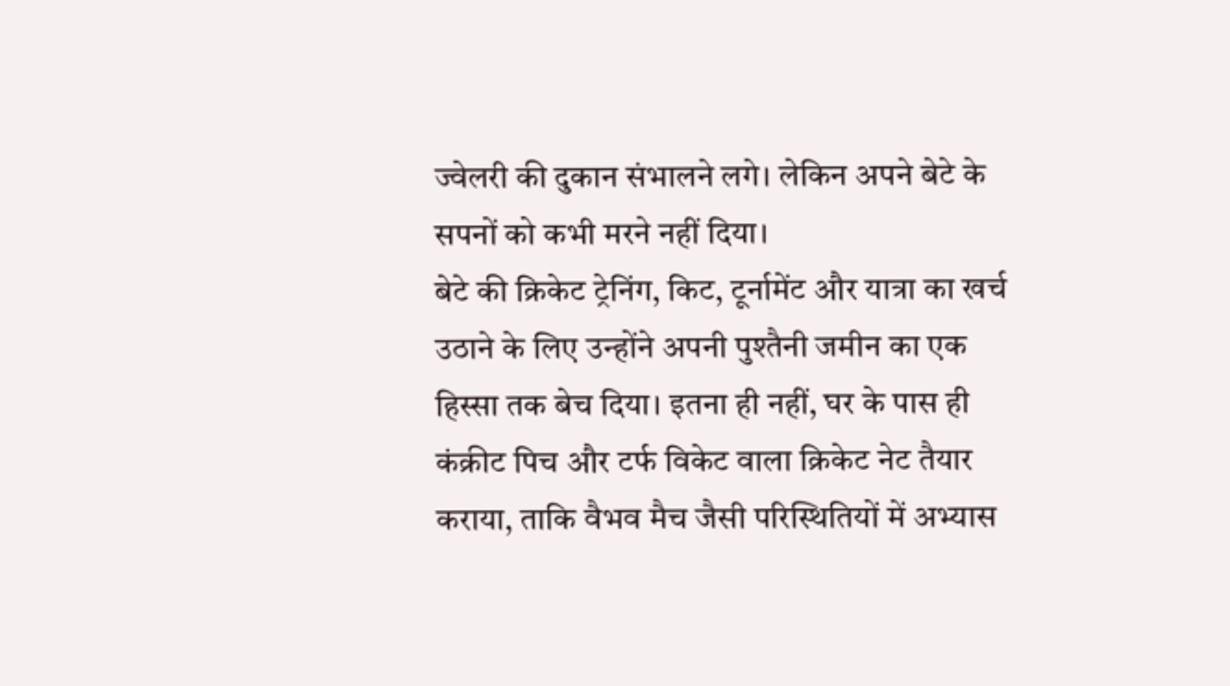ज्वेलरी की दुकान संभालने लगे। लेकिन अपने बेटे के सपनों को कभी मरने नहीं दिया।
बेटे की क्रिकेट ट्रेनिंग, किट, टूर्नामेंट और यात्रा का खर्च उठाने के लिए उन्होंने अपनी पुश्तैनी जमीन का एक हिस्सा तक बेच दिया। इतना ही नहीं, घर के पास ही कंक्रीट पिच और टर्फ विकेट वाला क्रिकेट नेट तैयार कराया, ताकि वैभव मैच जैसी परिस्थितियों में अभ्यास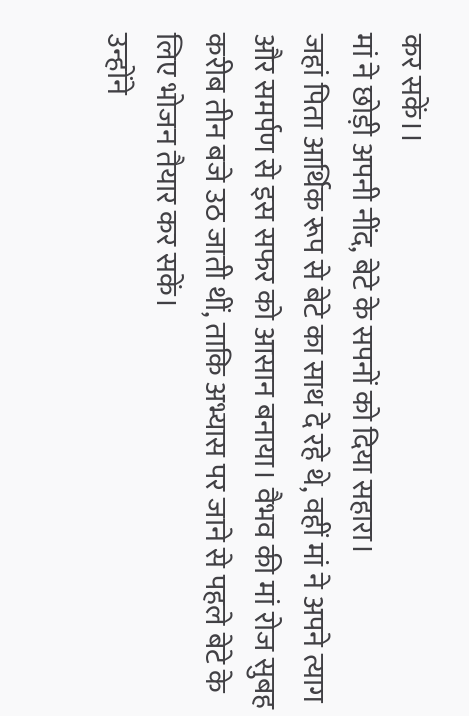कर सकें।।
मां ने छोड़ी अपनी नींद, बेटे के सपनों को दिया सहारा।
जहां पिता आर्थिक रूप से बेटे का साथ दे रहे थे, वहीं मां ने अपने त्याग और समर्पण से इस सफर को आसान बनाया। वैभव की मां रोज सुबह करीब तीन बजे उठ जाती थीं, ताकि अभ्यास पर जाने से पहले बेटे के लिए भोजन तैयार कर सकें।
उन्होंने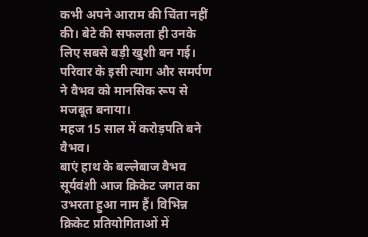कभी अपने आराम की चिंता नहीं की। बेटे की सफलता ही उनके लिए सबसे बड़ी खुशी बन गई। परिवार के इसी त्याग और समर्पण ने वैभव को मानसिक रूप से मजबूत बनाया।
महज 15 साल में करोड़पति बने वैभव।
बाएं हाथ के बल्लेबाज वैभव सूर्यवंशी आज क्रिकेट जगत का उभरता हुआ नाम हैं। विभिन्न क्रिकेट प्रतियोगिताओं में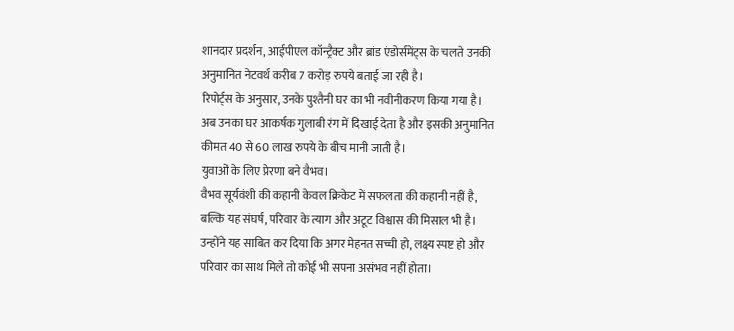शानदार प्रदर्शन, आईपीएल कॉन्ट्रैक्ट और ब्रांड एंडोर्समेंट्स के चलते उनकी अनुमानित नेटवर्थ करीब 7 करोड़ रुपये बताई जा रही है।
रिपोर्ट्स के अनुसार, उनके पुश्तैनी घर का भी नवीनीकरण किया गया है। अब उनका घर आकर्षक गुलाबी रंग में दिखाई देता है और इसकी अनुमानित कीमत 40 से 60 लाख रुपये के बीच मानी जाती है।
युवाओं के लिए प्रेरणा बने वैभव।
वैभव सूर्यवंशी की कहानी केवल क्रिकेट में सफलता की कहानी नहीं है, बल्कि यह संघर्ष, परिवार के त्याग और अटूट विश्वास की मिसाल भी है। उन्होंने यह साबित कर दिया कि अगर मेहनत सच्ची हो, लक्ष्य स्पष्ट हो और परिवार का साथ मिले तो कोई भी सपना असंभव नहीं होता।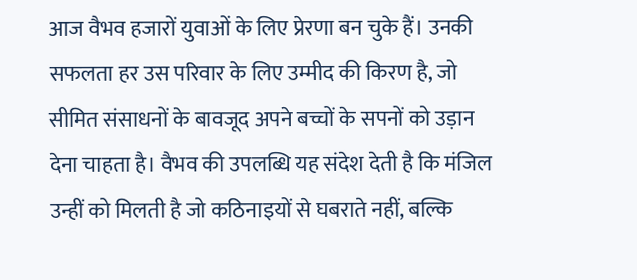आज वैभव हजारों युवाओं के लिए प्रेरणा बन चुके हैं। उनकी सफलता हर उस परिवार के लिए उम्मीद की किरण है, जो सीमित संसाधनों के बावजूद अपने बच्चों के सपनों को उड़ान देना चाहता है। वैभव की उपलब्धि यह संदेश देती है कि मंजिल उन्हीं को मिलती है जो कठिनाइयों से घबराते नहीं, बल्कि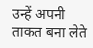उन्हें अपनी ताकत बना लेते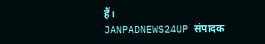हैं।
JANPADNEWS24UP संपादक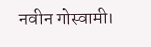नवीन गोस्वामी।